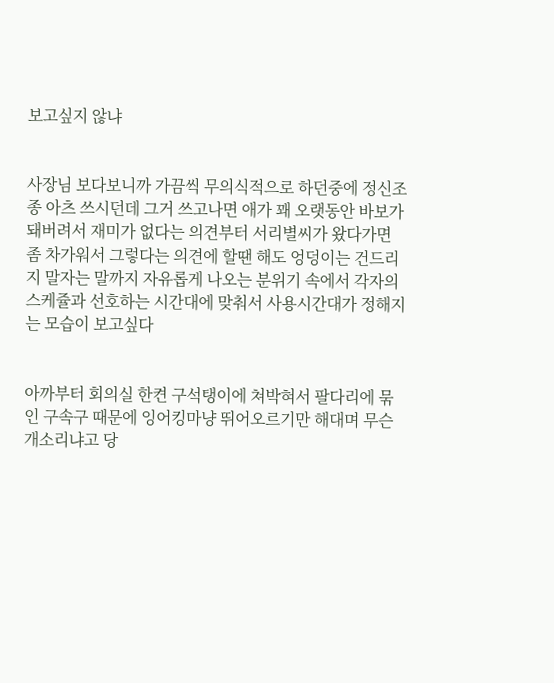보고싶지 않냐


사장님 보다보니까 가끔씩 무의식적으로 하던중에 정신조종 아츠 쓰시던데 그거 쓰고나면 애가 꽤 오랫동안 바보가 돼버려서 재미가 없다는 의견부터 서리별씨가 왔다가면 좀 차가워서 그렇다는 의견에 할땐 해도 엉덩이는 건드리지 말자는 말까지 자유롭게 나오는 분위기 속에서 각자의 스케쥴과 선호하는 시간대에 맞춰서 사용시간대가 정해지는 모습이 보고싶다


아까부터 회의실 한켠 구석탱이에 쳐박혀서 팔다리에 묶인 구속구 때문에 잉어킹마냥 뛰어오르기만 해대며 무슨 개소리냐고 당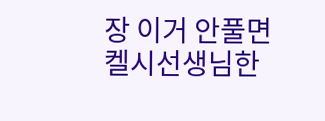장 이거 안풀면 켈시선생님한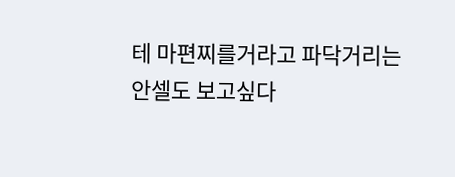테 마편찌를거라고 파닥거리는 안셀도 보고싶다